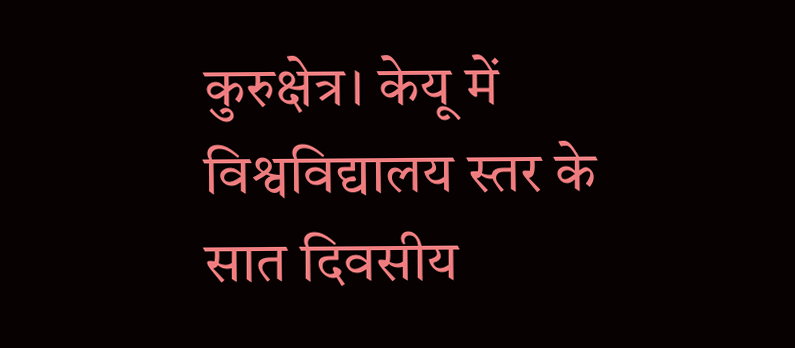कुरुक्षेत्र। केयू में विश्वविद्यालय स्तर के सात दिवसीय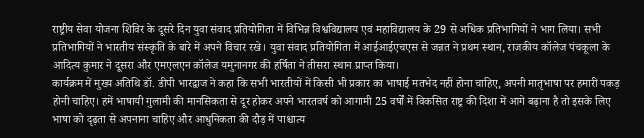राष्ट्रीय सेवा योजना शिविर के दूसरे दिन युवा संवाद प्रतियोगिता में विभिन्न विश्वविद्यालय एवं महाविद्यालय के 29 से अधिक प्रतिभागियों ने भाग लिया। सभी प्रतिभागियों ने भारतीय संस्कृति के बारे में अपने विचार रखे। युवा संवाद प्रतियोगिता में आईआईएचएस से जन्नत ने प्रथम स्थान, राजकीय कॉलेज पंचकूला के आदित्य कुमार ने दूसरा और एमएलएन कॉलेज यमुनानगर की हर्षिता ने तीसरा स्थान प्राप्त किया।
कार्यक्रम में मुख्य अतिथि डॉ. डीपी भारद्वाज ने कहा कि सभी भारतीयों में किसी भी प्रकार का भाषाई मतभेद नहीं होना चाहिए, अपनी मातृभाषा पर हमारी पकड़ होनी चाहिए। हमें भाषायी गुलामी की मानसिकता से दूर होकर अपने भारतवर्ष को आगामी 25 वर्षों में विकसित राष्ट्र की दिशा में आगे बढ़ाना है तो इसके लिए भाषा को दृढ़ता से अपनाना चाहिए और आधुनिकता की दौड़ में पाश्चात्य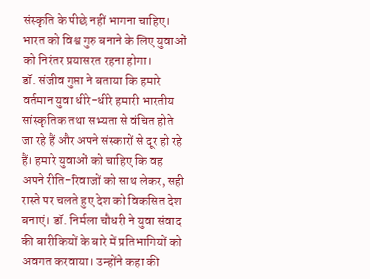संस्कृति के पीछे नहीं भागना चाहिए। भारत को विश्व गुरु बनाने के लिए युवाओं को निरंतर प्रयासरत रहना होगा।
डॉ. संजीव गुप्ता ने बताया कि हमारे वर्तमान युवा धीरे-धीरे हमारी भारतीय सांस्कृतिक तथा सभ्यता से वंचित होते जा रहे हैं और अपने संस्कारों से दूर हो रहे हैं। हमारे युवाओं को चाहिए कि वह अपने रीति-रिवाजों को साथ लेकर, सही रास्ते पर चलते हुए देश को विकसित देश बनाएं। डॉ. निर्मला चौधरी ने युवा संवाद की बारीकियों के बारे में प्रतिभागियों को अवगत करवाया। उन्होंने कहा की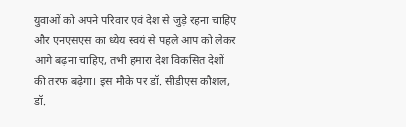युवाओं को अपने परिवार एवं देश से जुड़े रहना चाहिए और एनएसएस का ध्येय स्वयं से पहले आप को लेकर आगे बढ़ना चाहिए, तभी हमारा देश विकसित देशों की तरफ बढ़ेगा। इस मौके पर डॉ. सीडीएस कौशल, डॉ.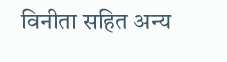विनीता सहित अन्य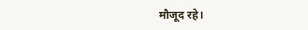मौजूद रहे।